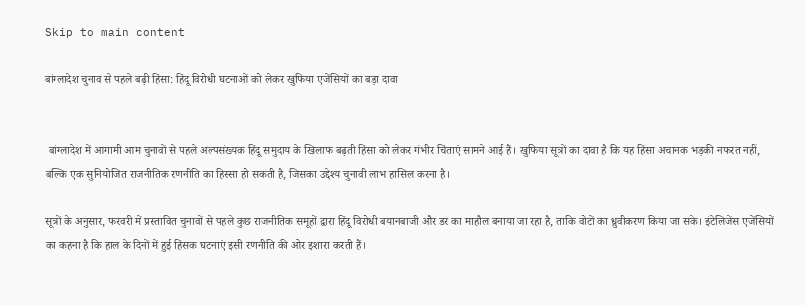Skip to main content

बांग्लादेश चुनाव से पहले बढ़ी हिंसा: हिंदू विरोधी घटनाओं को लेकर खुफिया एजेंसियों का बड़ा दावा


 बांग्लादेश में आगामी आम चुनावों से पहले अल्पसंख्यक हिंदू समुदाय के खिलाफ बढ़ती हिंसा को लेकर गंभीर चिंताएं सामने आई हैं। खुफिया सूत्रों का दावा है कि यह हिंसा अचानक भड़की नफरत नहीं, बल्कि एक सुनियोजित राजनीतिक रणनीति का हिस्सा हो सकती है, जिसका उद्देश्य चुनावी लाभ हासिल करना है।

सूत्रों के अनुसार, फरवरी में प्रस्तावित चुनावों से पहले कुछ राजनीतिक समूहों द्वारा हिंदू विरोधी बयानबाजी और डर का माहौल बनाया जा रहा है, ताकि वोटों का ध्रुवीकरण किया जा सके। इंटेलिजेंस एजेंसियों का कहना है कि हाल के दिनों में हुई हिंसक घटनाएं इसी रणनीति की ओर इशारा करती हैं।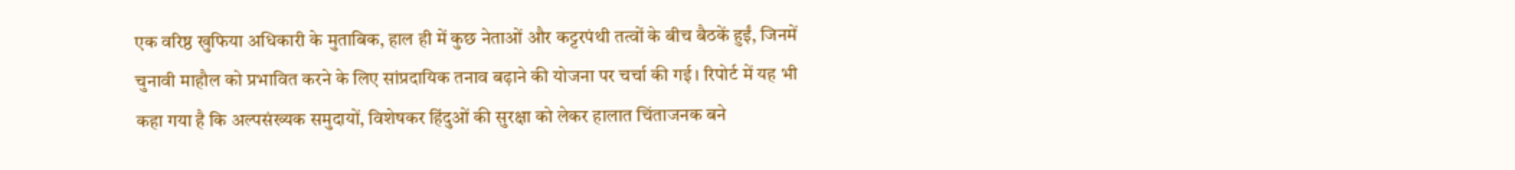एक वरिष्ठ खुफिया अधिकारी के मुताबिक, हाल ही में कुछ नेताओं और कट्टरपंथी तत्वों के बीच बैठकें हुईं, जिनमें चुनावी माहौल को प्रभावित करने के लिए सांप्रदायिक तनाव बढ़ाने की योजना पर चर्चा की गई। रिपोर्ट में यह भी कहा गया है कि अल्पसंख्यक समुदायों, विशेषकर हिंदुओं की सुरक्षा को लेकर हालात चिंताजनक बने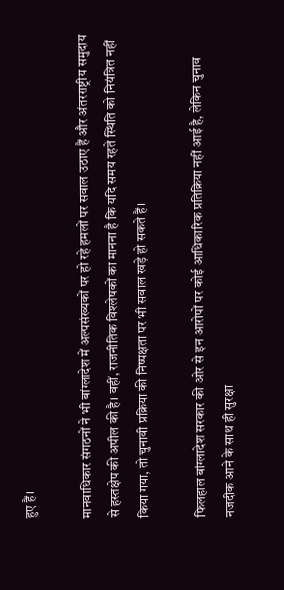हुए हैं।

मानवाधिकार संगठनों ने भी बांग्लादेश में अल्पसंख्यकों पर हो रहे हमलों पर सवाल उठाए हैं और अंतरराष्ट्रीय समुदाय से हस्तक्षेप की अपील की है। वहीं, राजनीतिक विश्लेषकों का मानना है कि यदि समय रहते स्थिति को नियंत्रित नहीं किया गया, तो चुनावी प्रक्रिया की निष्पक्षता पर भी सवाल खड़े हो सकते हैं।

फिलहाल बांग्लादेश सरकार की ओर से इन आरोपों पर कोई आधिकारिक प्रतिक्रिया नहीं आई है, लेकिन चुनाव नजदीक आने के साथ ही सुरक्षा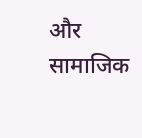और सामाजिक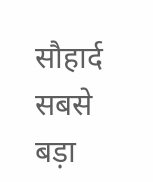सौहार्द सबसे बड़ा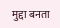मुद्दा बनता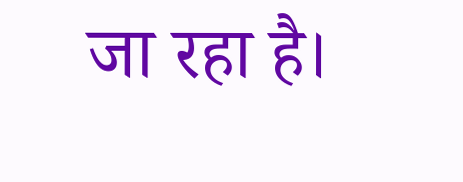जा रहा है।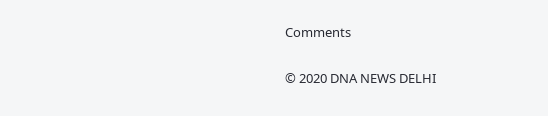Comments

© 2020 DNA NEWS DELHI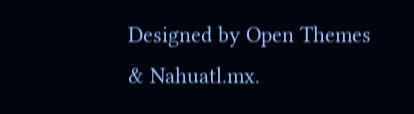Designed by Open Themes & Nahuatl.mx.